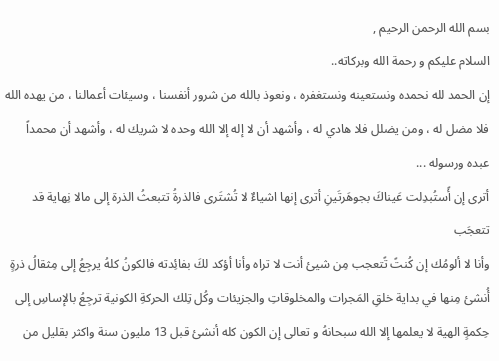بسم الله الرحمن الرحيم ,
السلام عليكم و رحمة الله وبركاته..
إن الحمد لله نحمده ونستعينه ونستغفره ، ونعوذ بالله من شرور أنفسنا ، وسيئات أعمالنا ، من يهده الله فلا مضل له ، ومن يضلل فلا هادي له ، وأشهد أن لا إله إلا الله وحده لا شريك له ، وأشهد أن محمداً عبده ورسوله ...
أترى إن أًستُبدِلت عَيناكَ بجوهَرتَينِ أترى إنها اشياءٌ لا تُشتَرى فالذرةُ تتبعثُ الذرة إلى مالا نِهاية قد تتعجَب
وأنا لا ألومُك إن كُنتً تًتعجب مِن شيئ أنت لا تراه وأنا أؤكد لكَ بفائِدته فالكونُ كلهُ يرجِعُ إلى مِثقالُ ذرةٍ
أُنشئ مِنها في بداية خلقِ المَجرات والمخلوقاتِ والجزيئات وكُل تِلك الحركةِ الكونية ترجِعُ بالإساسِ إلى
حِكمةٍ الهية لا يعلمها إلا الله سبحانهُ و تعالى إن الكون كله أنشئ قبل 13 مليون سنة واكثر بقليل من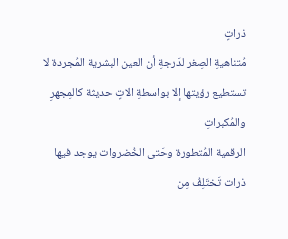ذراتٍ
مُتناهيةِ الصِغر لدَرجةِ أن العين البشرية المُجردة لا تستطيع رؤيتها إلا بواسطةِ الاتٍ حديثة كالمِجهرِ والمُكبراتِ
الرقمية المُتطورة وحَتى الخُضروات يوجد فيها ذرات تَختَلِفُ مِن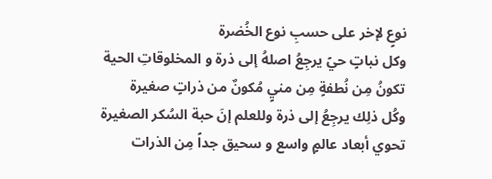نوعٍ لإخر على حسبِ نوع الخُضرة
وكل نباتٍ حيً يرجِعُ اصلهُ إلى ذرة و المخلوقاتِ الحية تكونُ مِن نُطفةٍ مِن منيٍ مُكونٌ من ذراتٍ صغيرة
وكُل ذلِك يرجِعُ إلى ذرة وللعلم إنَ حبة السُكر الصغيرة تحوي أبعاد عالمٍ واسع و سحيق جداً مِن الذرات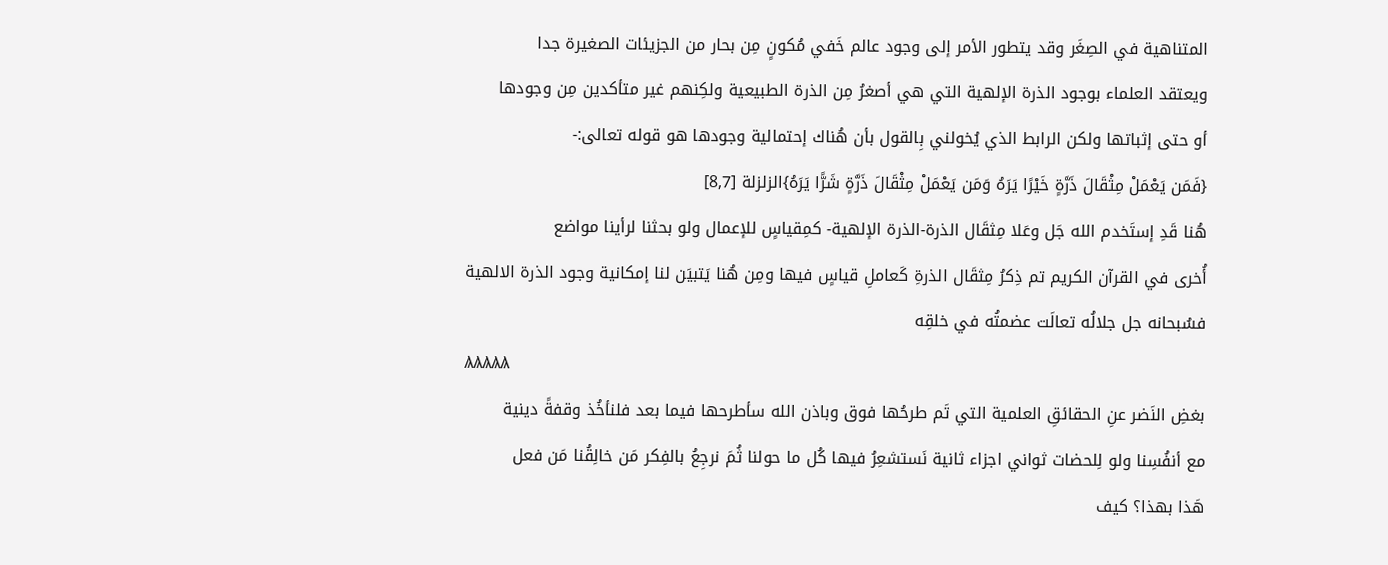المتناهية في الصِغَر وقد يتطور الأمر إلى وجود عالم خَفي مُكونٍ مِن بحار من الجزيئات الصغيرة جدا
ويعتقد العلماء بوجود الذرة الإلهية التي هي أصغرُ مِن الذرة الطبيعية ولكِنهم غير متأكدين مِن وجودها
أو حتى إثباتها ولكن الرابط الذي يُخولني بِالقول بأن هُناك إحتمالية وجودها هو قوله تعالى:-
{فَمَن يَعْمَلْ مِثْقَالَ ذَرَّةٍ خَيْرًا يَرَهُ وَمَن يَعْمَلْ مِثْقَالَ ذَرَّةٍ شَرًّا يَرَهُ}الزلزلة [8,7]
هُنا قَدِ إستَخدم الله جَل وعَلا مِثقَال الذرة-الذرة الإلهية- كمِقياسٍ للإعمال ولو بحثنا لرأينا مواضع
أُخرى في القرآن الكريم تم ذِكرُ مِثقَال الذرةِ كَعاملِ قياسٍ فيها ومِن هُنا يَتبيَن لنا إمكانية وجود الذرة الالهية
فسُبحانه جل جلالُه تعالَت عضمتُه في خلقِه
ϠϠϠϠϠ
بغضِ النَضر عنِ الحقائقِ العلمية التي تَم طرحُها فوق وباذن الله سأطرحها فيما بعد فلنأخُذ وقفةً دينية
مع أنفُسِنا ولو لِلحضات ثواني اجزاء ثانية نَستشعِرُ فيها كُل ما حولنا ثُمَ نرجِعُ بالفِكر مَن خالِقُنا مَن فعل
هَذا بهذا؟ كيف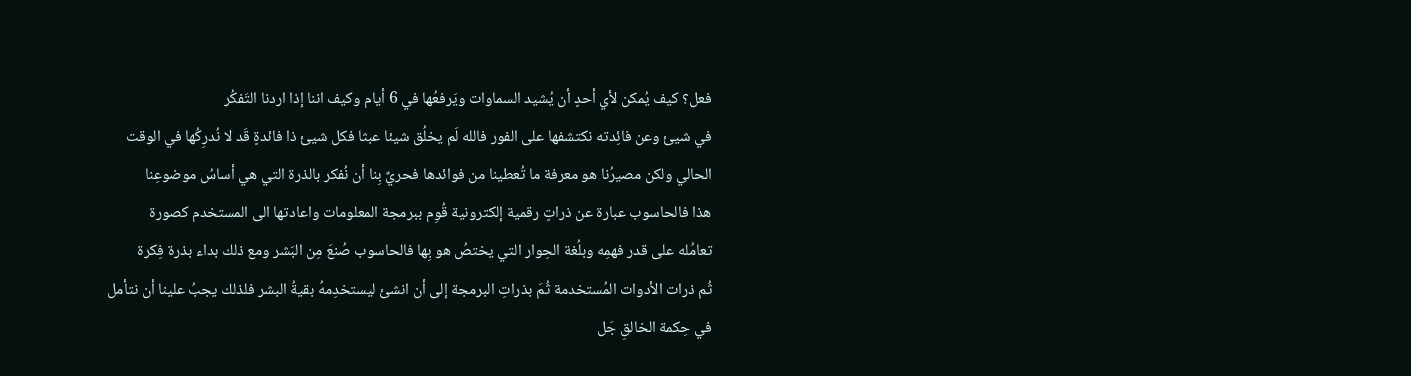فعل؟ كيف يُمكن لأي أحدٍ أن يُشيد السماوات ويَرفعُها في 6 أيام وكيف اننا إذا اردنا التَفكُر
في شيئ وعن فائِدته نكتشفها على الفور فالله لَم يخلُق شيئا عبثا فكل شيئ ذا فائدةٍ قَد لا نُدرِكُها في الوقت
الحالي ولكن مصيرُنا هو معرفة ما تُعطينا من فوائدها فحريٌ بِنا أن نُفكر بالذرة التي هي أساسُ موضوعِنا
هذا فالحاسوب عبارة عن ذراتٍ رقمية إلكترونية قُوِم ببرمجة المعلومات واعادتها الى المستخدم كصورة
تعامُله على قدر فهمِه وبلُغة الحِوار التي يختصُ هو بِها فالحاسوب صُنعَ مِن البَشر ومع ذلك بداء بذرة فِكرة
ثُم ذرات الأدوات المُستخدمة ثُمَ بذراتِ البرمجة إلى أن انشئ ليستخدِمهُ بقيةُ البشر فلذلك يجبُ علينا أن نتأمل
في حِكمة الخالقِ جَل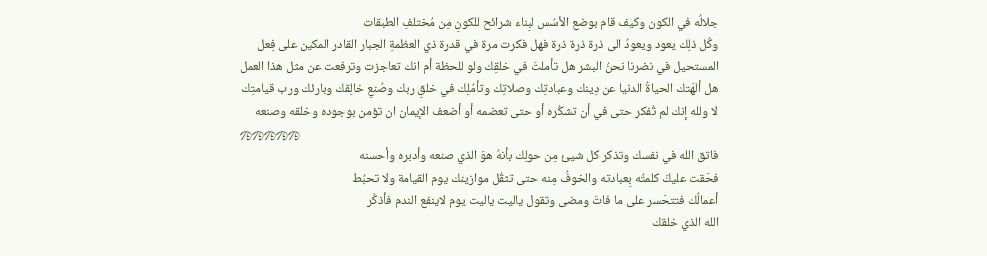جلالُه في الكون وكيف قام بوضع الأسُس لبِناء شرائح للكونِ مِن مُختلفِ الطبقات
وكُل ذلِك يعود ويعودُ الى ذرة ذرة ذرة فهل فكرت مرة في قدرة ذي العظمةِ الجبار القادر المكين على فِعل
المستحيل في نضرنا نحنُ البشر هل تأملتَ في خلقِك ولو للحظة أم انك تعاجزت وترفعت عن مثل هذا العمل
هل ألهَتك الحياةُ الدنيا عن دِينك وعبادتِك وصلاتِك وتأمُلِك في خلقِ ربك وصُنعِ خالِقك وبارئك ورب قيامتِك
لا ولله إنك لم تُفكر حتى في أن تشكُره أو حتى تعضمه أو أضعف الإيمان ان تؤمن بوجوده وخلقه وصنعه
ϠϠϠϠϠ
فاتق الله في نفسك وتذكر كل شيئ مِن حولِك بأنهُ هوَ الذي صنعه وأدبره وأحسنه
فحَقت عليكَ كلمتُه بِعبادته والخوفُ مِنه حتى تثقُل موازينك يوم القيامة ولا تحبُط
أعمالُك فتتحَسر على ما فاتَ ومضى وتقول ياليت ياليت يوم لاينفع الندم فأذكُر
الله الذي خلقك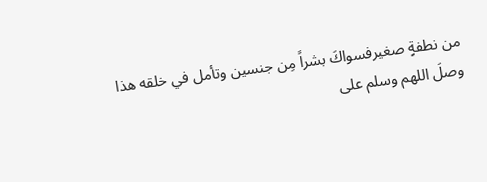من نطفةٍ صغيرفسواكَ بشراً مِن جنسين وتأمل في خلقه هذا
وصلَ اللهم وسلم على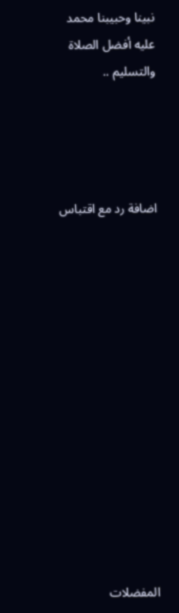نبينا وحبيبنا محمد عليه أفضل الصلاة والتسليم ..




اضافة رد مع اقتباس













المفضلات